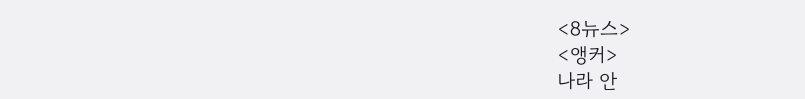<8뉴스>
<앵커>
나라 안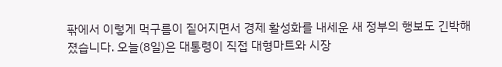팎에서 이렇게 먹구름이 짙어지면서 경제 활성화를 내세운 새 정부의 행보도 긴박해졌습니다. 오늘(8일)은 대통령이 직접 대형마트와 시장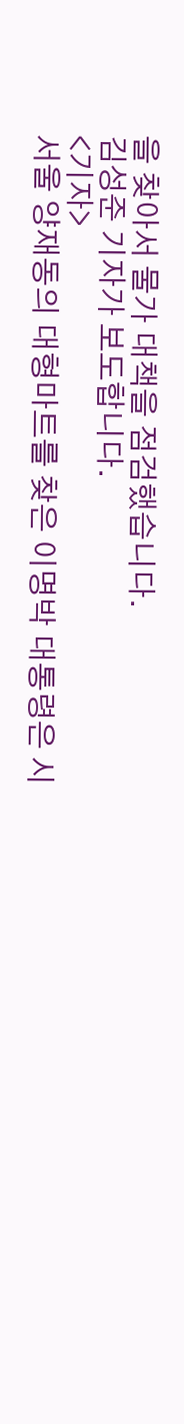을 찾아서 물가 대책을 점검했습니다.
김성준 기자가 보도합니다.
<기자>
서울 양재동의 대형마트를 찾은 이명박 대통령은 시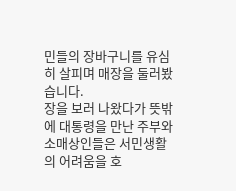민들의 장바구니를 유심히 살피며 매장을 둘러봤습니다.
장을 보러 나왔다가 뜻밖에 대통령을 만난 주부와 소매상인들은 서민생활의 어려움을 호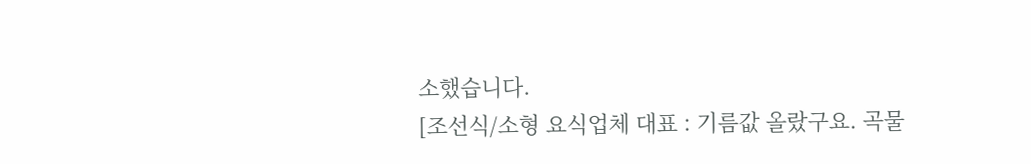소했습니다.
[조선식/소형 요식업체 대표 : 기름값 올랐구요. 곡물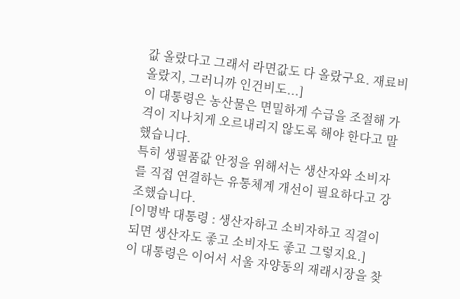값 올랐다고 그래서 라면값도 다 올랐구요. 재료비 올랐지, 그러니까 인건비도...]
이 대통령은 농산물은 면밀하게 수급을 조절해 가격이 지나치게 오르내리지 않도록 해야 한다고 말했습니다.
특히 생필품값 안정을 위해서는 생산자와 소비자를 직접 연결하는 유통체계 개선이 필요하다고 강조했습니다.
[이명박 대통령 : 생산자하고 소비자하고 직결이 되면 생산자도 좋고 소비자도 좋고 그렇지요.]
이 대통령은 이어서 서울 자양동의 재래시장을 찾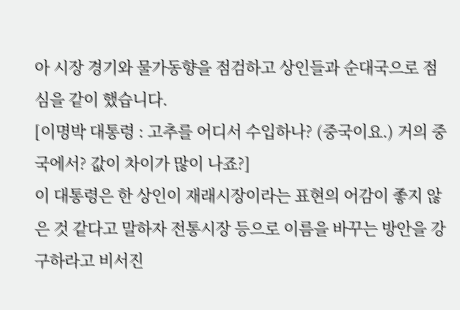아 시장 경기와 물가동향을 점검하고 상인들과 순대국으로 점심을 같이 했습니다.
[이명박 대통령 : 고추를 어디서 수입하나? (중국이요.) 거의 중국에서? 값이 차이가 많이 나죠?]
이 대통령은 한 상인이 재래시장이라는 표현의 어감이 좋지 않은 것 같다고 말하자 전통시장 등으로 이름을 바꾸는 방안을 강구하라고 비서진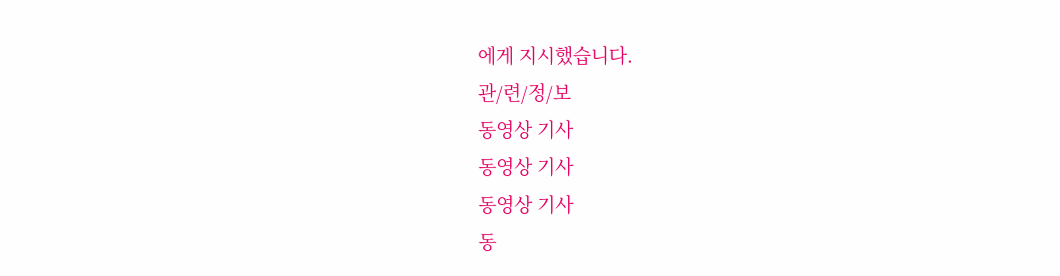에게 지시했습니다.
관/련/정/보
동영상 기사
동영상 기사
동영상 기사
동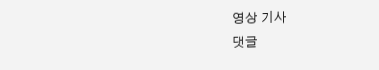영상 기사
댓글